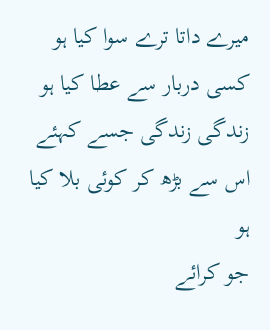میرے داتا ترے سوا کیا ہو
کسی دربار سے عطا کیا ہو
زندگی زندگی جسے کہئے
اس سے بڑھ کر کوئی بلا کیا ہو
جو کرائے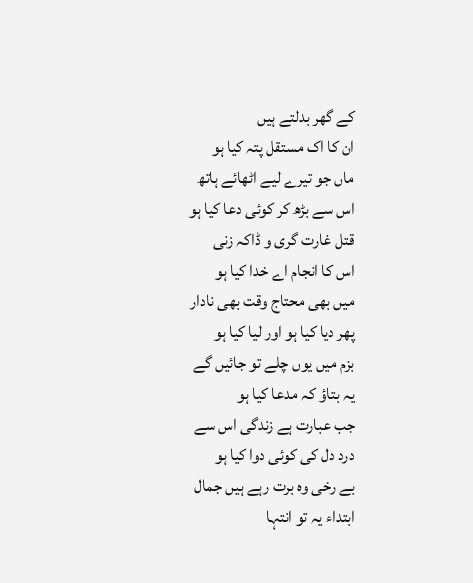کے گھر بدلتے ہیں
ان کا اک مستقل پتہ کیا ہو
ماں جو تیرے لیے اٹھائے ہاتھ
اس سے بڑھ کر کوئی دعا کیا ہو
قتل غارت گری و ڈاکہ زنی
اس کا انجام اے خدا کیا ہو
میں بھی محتاج وقت بھی نادار
پھر دیا کیا ہو اور لیا کیا ہو
بزم میں یوں چلے تو جائیں گے
یہ بتاؤ کہ مدعا کیا ہو
جب عبارت ہے زندگی اس سے
درد دل کی کوئی دوا کیا ہو
بے رخی وہ برت رہے ہیں جمال
ابتداء یہ تو انتہا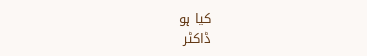کیا ہو
ڈاکٹر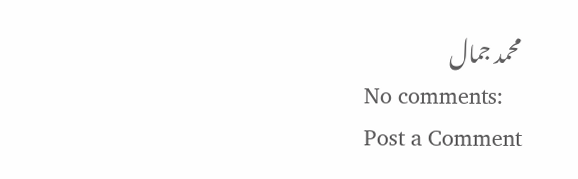محمد جمال
No comments:
Post a Comment